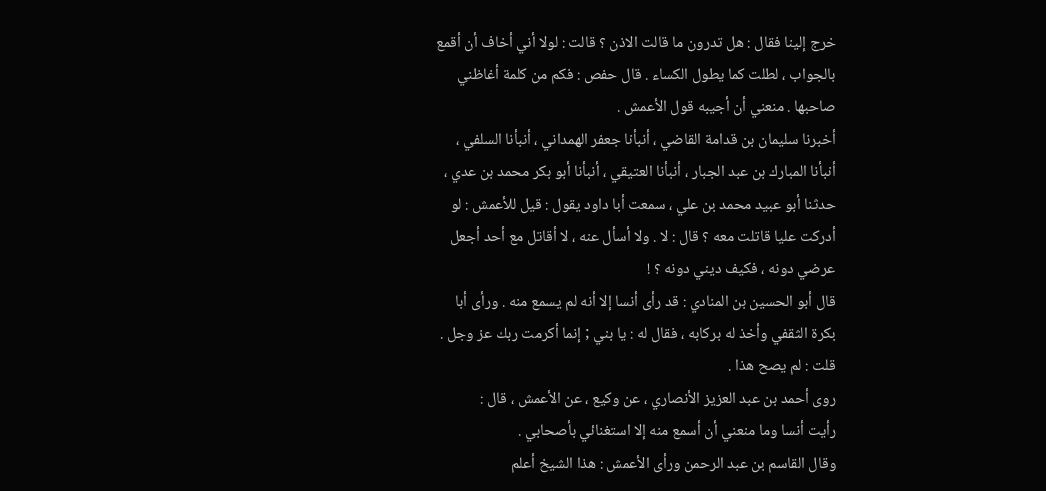خرج إلينا فقال : هل تدرون ما قالت الاذن ؟ قالت : لولا أني أخاف أن أقمع
بالجواب ، لطلت كما يطول الكساء . قال حفص : فكم من كلمة أغاظني
صاحبها . منعني أن أجيبه قول الأعمش .
أخبرنا سليمان بن قدامة القاضي ، أنبأنا جعفر الهمداني ، أنبأنا السلفي ،
أنبأنا المبارك بن عبد الجبار ، أنبأنا العتيقي ، أنبأنا أبو بكر محمد بن عدي ،
حدثنا أبو عبيد محمد بن علي ، سمعت أبا داود يقول : قيل للأعمش : لو
أدركت عليا قاتلت معه ؟ قال : لا . ولا أسأل عنه ، لا أقاتل مع أحد أجعل
عرضي دونه ، فكيف ديني دونه ؟ !
قال أبو الحسين بن المنادي : قد رأى أنسا إلا أنه لم يسمع منه . ورأى أبا
بكرة الثقفي وأخذ له بركابه ، فقال له : يا بني ; إنما أكرمت ربك عز وجل .
قلت : لم يصح هذا .
روى أحمد بن عبد العزيز الأنصاري ، عن وكيع ، عن الأعمش ، قال :
رأيت أنسا وما منعني أن أسمع منه إلا استغنائي بأصحابي .
وقال القاسم بن عبد الرحمن ورأى الأعمش : هذا الشيخ أعلم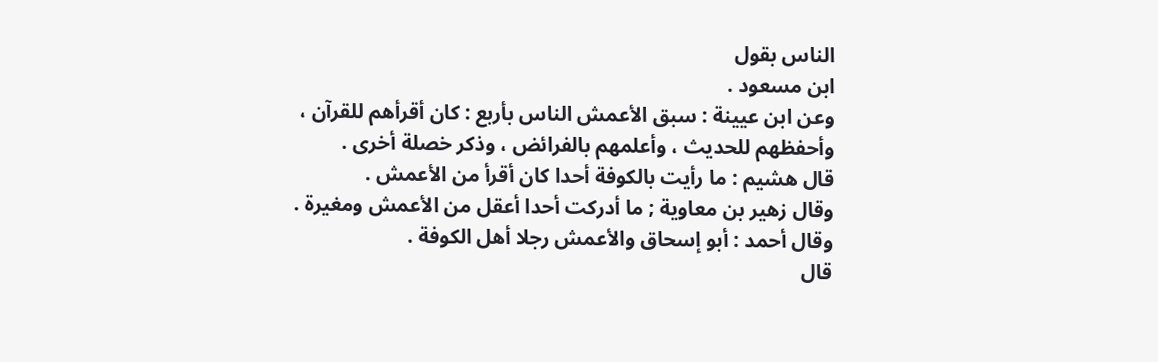الناس بقول
ابن مسعود .
وعن ابن عيينة : سبق الأعمش الناس بأربع : كان أقرأهم للقرآن ،
وأحفظهم للحديث ، وأعلمهم بالفرائض ، وذكر خصلة أخرى .
قال هشيم : ما رأيت بالكوفة أحدا كان أقرأ من الأعمش .
وقال زهير بن معاوية ; ما أدركت أحدا أعقل من الأعمش ومغيرة .
وقال أحمد : أبو إسحاق والأعمش رجلا أهل الكوفة .
قال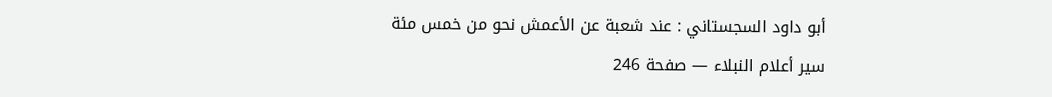أبو داود السجستاني : عند شعبة عن الأعمش نحو من خمس مئة
سير أعلام النبلاء — صفحة 246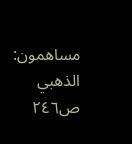مساهمون: الذهبي
ص٢٤٦